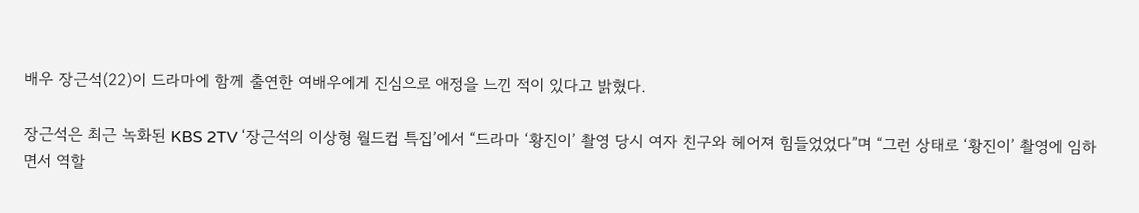배우 장근석(22)이 드라마에 함께 출연한 여배우에게 진심으로 애정을 느낀 적이 있다고 밝혔다.

장근석은 최근 녹화된 KBS 2TV ‘장근석의 이상형 월드컵 특집’에서 “드라마 ‘황진이’ 촬영 당시 여자 친구와 헤어져 힘들었었다”며 “그런 상태로 ‘황진이’ 촬영에 임하면서 역할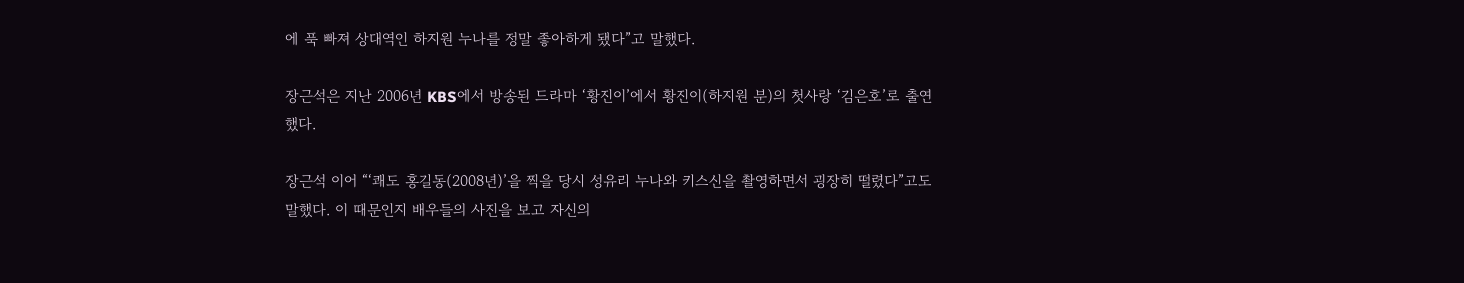에 푹 빠져 상대역인 하지원 누나를 정말 좋아하게 됐다”고 말했다.

장근석은 지난 2006년 KBS에서 방송된 드라마 ‘황진이’에서 황진이(하지원 분)의 첫사랑 ‘김은호’로 출연했다.

장근석 이어 “‘쾌도 홍길동(2008년)’을 찍을 당시 성유리 누나와 키스신을 촬영하면서 굉장히 떨렸다”고도 말했다. 이 때문인지 배우들의 사진을 보고 자신의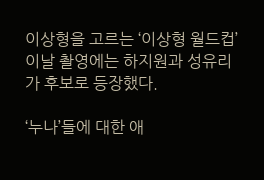이상형을 고르는 ‘이상형 월드컵’ 이날 촬영에는 하지원과 성유리가 후보로 등장했다.

‘누나’들에 대한 애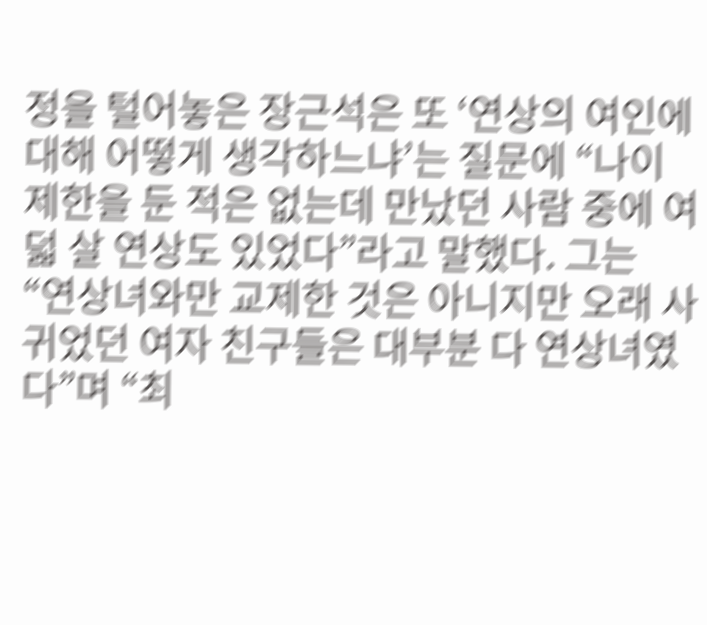정을 털어놓은 장근석은 또 ‘연상의 여인에 대해 어떻게 생각하느냐’는 질문에 “나이 제한을 둔 적은 없는데 만났던 사람 중에 여덟 살 연상도 있었다”라고 말했다. 그는 “연상녀와만 교제한 것은 아니지만 오래 사귀었던 여자 친구들은 대부분 다 연상녀였다”며 “최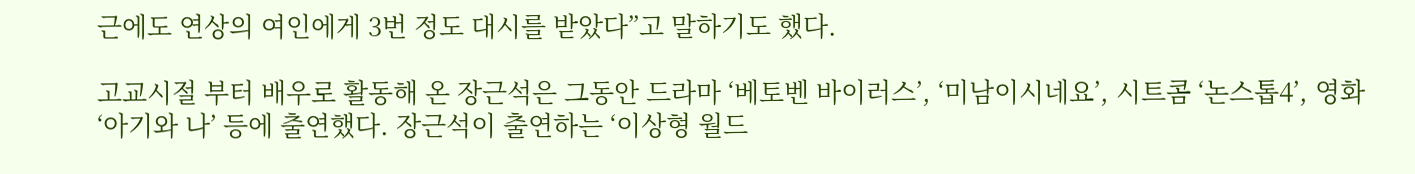근에도 연상의 여인에게 3번 정도 대시를 받았다”고 말하기도 했다.

고교시절 부터 배우로 활동해 온 장근석은 그동안 드라마 ‘베토벤 바이러스’, ‘미남이시네요’, 시트콤 ‘논스톱4’, 영화 ‘아기와 나’ 등에 출연했다. 장근석이 출연하는 ‘이상형 월드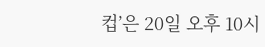컵’은 20일 오후 10시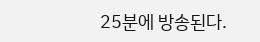25분에 방송된다.